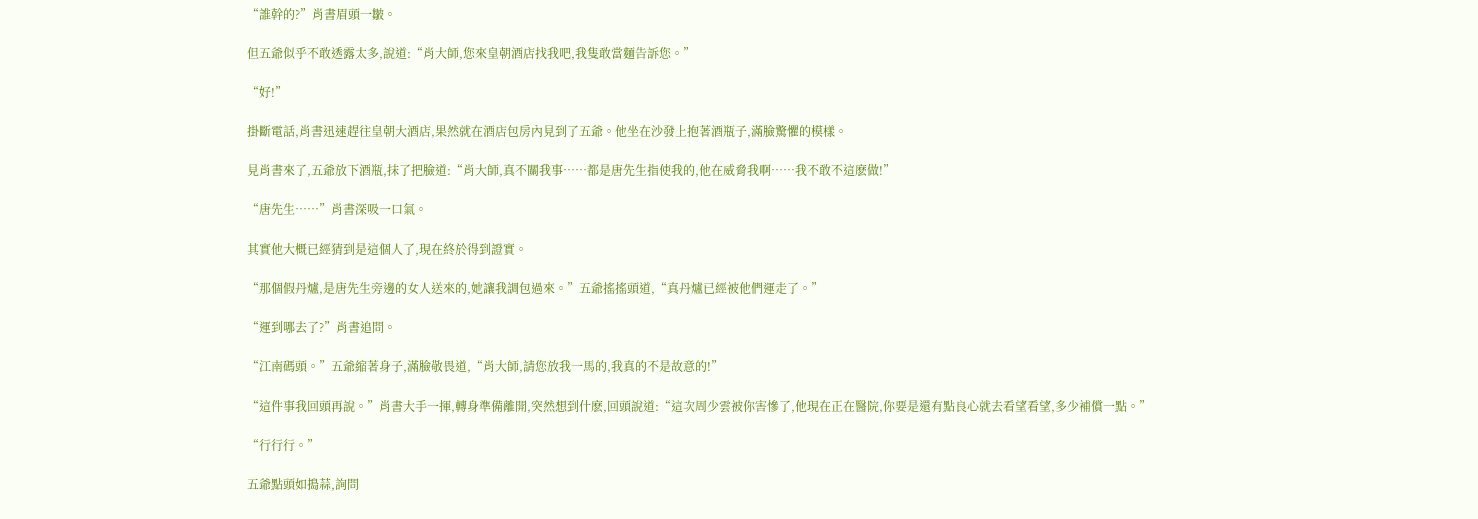“誰幹的?”肖書眉頭一皺。

但五爺似乎不敢透露太多,說道:“肖大師,您來皇朝酒店找我吧,我隻敢當麵告訴您。”

“好!”

掛斷電話,肖書迅速趕往皇朝大酒店,果然就在酒店包房內見到了五爺。他坐在沙發上抱著酒瓶子,滿臉驚懼的模樣。

見肖書來了,五爺放下酒瓶,抹了把臉道:“肖大師,真不關我事……都是唐先生指使我的,他在威脅我啊……我不敢不這麽做!”

“唐先生……”肖書深吸一口氣。

其實他大概已經猜到是這個人了,現在終於得到證實。

“那個假丹爐,是唐先生旁邊的女人送來的,她讓我調包過來。”五爺搖搖頭道,“真丹爐已經被他們運走了。”

“運到哪去了?”肖書追問。

“江南碼頭。”五爺縮著身子,滿臉敬畏道,“肖大師,請您放我一馬的,我真的不是故意的!”

“這件事我回頭再說。”肖書大手一揮,轉身準備離開,突然想到什麽,回頭說道:“這次周少雲被你害慘了,他現在正在醫院,你要是還有點良心就去看望看望,多少補償一點。”

“行行行。”

五爺點頭如搗蒜,詢問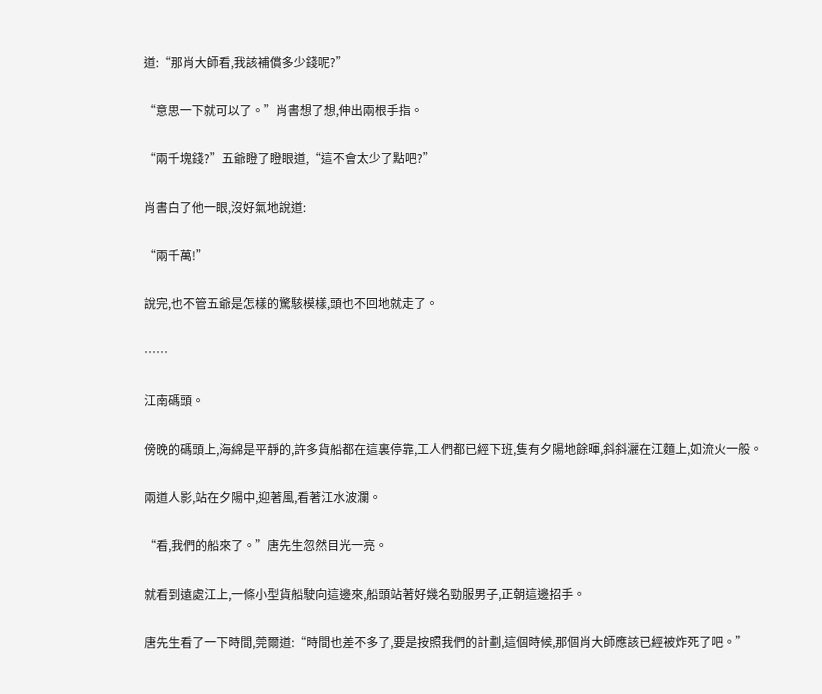道:“那肖大師看,我該補償多少錢呢?”

“意思一下就可以了。”肖書想了想,伸出兩根手指。

“兩千塊錢?”五爺瞪了瞪眼道,“這不會太少了點吧?”

肖書白了他一眼,沒好氣地說道:

“兩千萬!”

說完,也不管五爺是怎樣的驚駭模樣,頭也不回地就走了。

……

江南碼頭。

傍晚的碼頭上,海綿是平靜的,許多貨船都在這裏停靠,工人們都已經下班,隻有夕陽地餘暉,斜斜灑在江麵上,如流火一般。

兩道人影,站在夕陽中,迎著風,看著江水波瀾。

“看,我們的船來了。”唐先生忽然目光一亮。

就看到遠處江上,一條小型貨船駛向這邊來,船頭站著好幾名勁服男子,正朝這邊招手。

唐先生看了一下時間,莞爾道:“時間也差不多了,要是按照我們的計劃,這個時候,那個肖大師應該已經被炸死了吧。”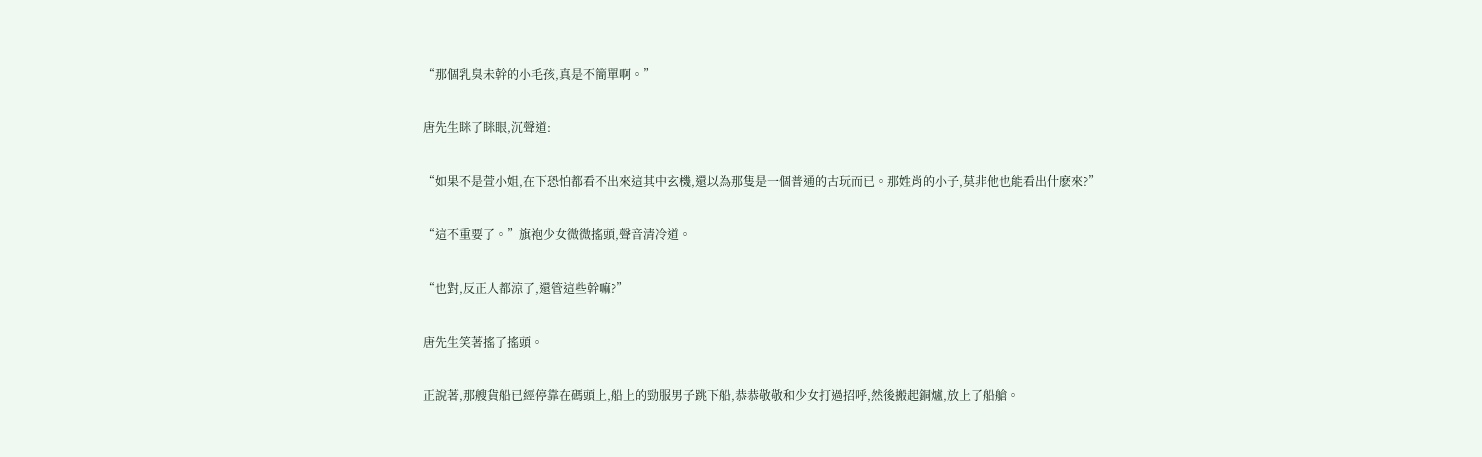“那個乳臭未幹的小毛孩,真是不簡單啊。”

唐先生眯了眯眼,沉聲道:

“如果不是萱小姐,在下恐怕都看不出來這其中玄機,還以為那隻是一個普通的古玩而已。那姓肖的小子,莫非他也能看出什麽來?”

“這不重要了。”旗袍少女微微搖頭,聲音清冷道。

“也對,反正人都涼了,還管這些幹嘛?”

唐先生笑著搖了搖頭。

正說著,那艘貨船已經停靠在碼頭上,船上的勁服男子跳下船,恭恭敬敬和少女打過招呼,然後搬起銅爐,放上了船艙。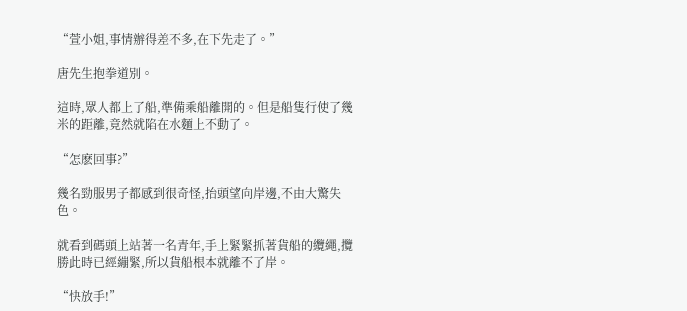“萱小姐,事情辦得差不多,在下先走了。”

唐先生抱拳道別。

這時,眾人都上了船,準備乘船離開的。但是船隻行使了幾米的距離,竟然就陷在水麵上不動了。

“怎麽回事?”

幾名勁服男子都感到很奇怪,抬頭望向岸邊,不由大驚失色。

就看到碼頭上站著一名青年,手上緊緊抓著貨船的纜繩,攬勝此時已經繃緊,所以貨船根本就離不了岸。

“快放手!”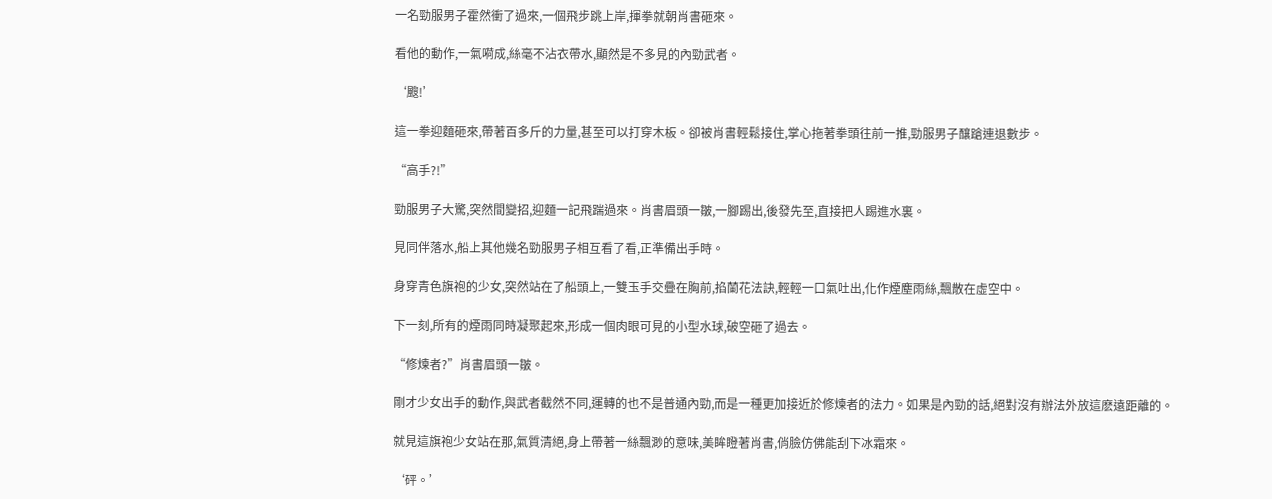一名勁服男子霍然衝了過來,一個飛步跳上岸,揮拳就朝肖書砸來。

看他的動作,一氣嗬成,絲毫不沾衣帶水,顯然是不多見的內勁武者。

‘颼!’

這一拳迎麵砸來,帶著百多斤的力量,甚至可以打穿木板。卻被肖書輕鬆接住,掌心拖著拳頭往前一推,勁服男子釀蹌連退數步。

“高手?!”

勁服男子大驚,突然間變招,迎麵一記飛踹過來。肖書眉頭一皺,一腳踢出,後發先至,直接把人踢進水裏。

見同伴落水,船上其他幾名勁服男子相互看了看,正準備出手時。

身穿青色旗袍的少女,突然站在了船頭上,一雙玉手交疊在胸前,掐蘭花法訣,輕輕一口氣吐出,化作煙塵雨絲,飄散在虛空中。

下一刻,所有的煙雨同時凝聚起來,形成一個肉眼可見的小型水球,破空砸了過去。

“修煉者?”肖書眉頭一皺。

剛才少女出手的動作,與武者截然不同,運轉的也不是普通內勁,而是一種更加接近於修煉者的法力。如果是內勁的話,絕對沒有辦法外放這麽遠距離的。

就見這旗袍少女站在那,氣質清絕,身上帶著一絲飄渺的意味,美眸瞪著肖書,俏臉仿佛能刮下冰霜來。

‘砰。’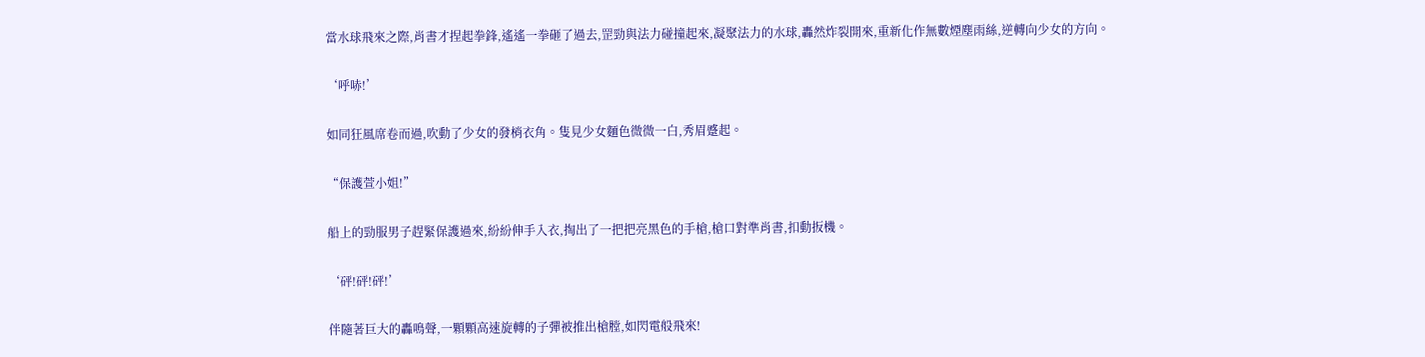當水球飛來之際,肖書才捏起拳鋒,遙遙一拳砸了過去,罡勁與法力碰撞起來,凝聚法力的水球,轟然炸裂開來,重新化作無數煙塵雨絲,逆轉向少女的方向。

‘呼哧!’

如同狂風席卷而過,吹動了少女的發梢衣角。隻見少女麵色微微一白,秀眉蹙起。

“保護萱小姐!”

船上的勁服男子趕緊保護過來,紛紛伸手入衣,掏出了一把把亮黑色的手槍,槍口對準肖書,扣動扳機。

‘砰!砰!砰!’

伴隨著巨大的轟鳴聲,一顆顆高速旋轉的子彈被推出槍膛,如閃電般飛來!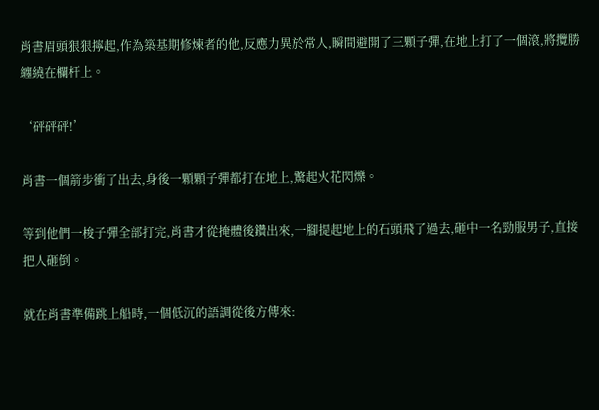肖書眉頭狠狠擰起,作為築基期修煉者的他,反應力異於常人,瞬間避開了三顆子彈,在地上打了一個滾,將攬勝纏繞在欄杆上。

‘砰砰砰!’

肖書一個箭步衝了出去,身後一顆顆子彈都打在地上,驚起火花閃爍。

等到他們一梭子彈全部打完,肖書才從掩體後鑽出來,一腳提起地上的石頭飛了過去,砸中一名勁服男子,直接把人砸倒。

就在肖書準備跳上船時,一個低沉的語調從後方傳來: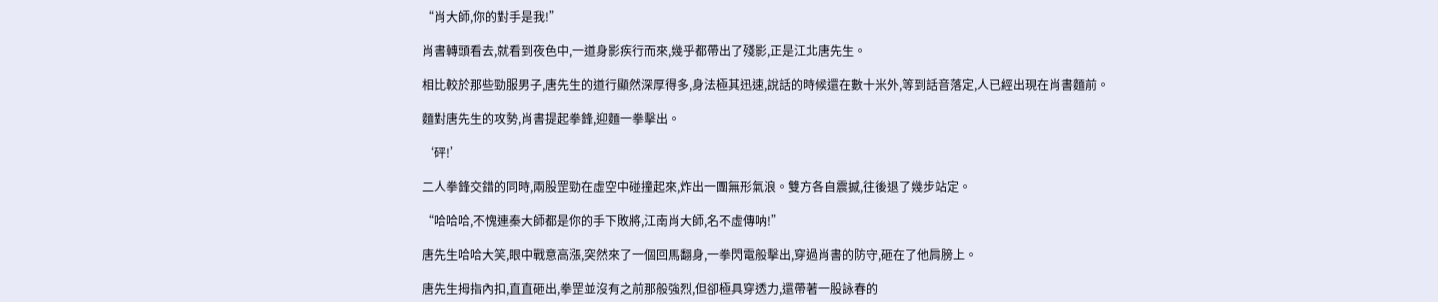“肖大師,你的對手是我!”

肖書轉頭看去,就看到夜色中,一道身影疾行而來,幾乎都帶出了殘影,正是江北唐先生。

相比較於那些勁服男子,唐先生的道行顯然深厚得多,身法極其迅速,說話的時候還在數十米外,等到話音落定,人已經出現在肖書麵前。

麵對唐先生的攻勢,肖書提起拳鋒,迎麵一拳擊出。

‘砰!’

二人拳鋒交錯的同時,兩股罡勁在虛空中碰撞起來,炸出一團無形氣浪。雙方各自震撼,往後退了幾步站定。

“哈哈哈,不愧連秦大師都是你的手下敗將,江南肖大師,名不虛傳呐!”

唐先生哈哈大笑,眼中戰意高漲,突然來了一個回馬翻身,一拳閃電般擊出,穿過肖書的防守,砸在了他肩膀上。

唐先生拇指內扣,直直砸出,拳罡並沒有之前那般強烈,但卻極具穿透力,還帶著一股詠春的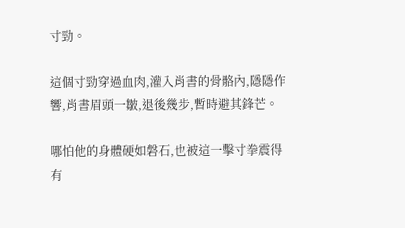寸勁。

這個寸勁穿過血肉,灌入肖書的骨骼內,隱隱作響,肖書眉頭一皺,退後幾步,暫時避其鋒芒。

哪怕他的身體硬如磐石,也被這一擊寸拳震得有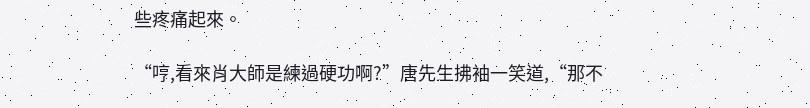些疼痛起來。

“哼,看來肖大師是練過硬功啊?”唐先生拂袖一笑道,“那不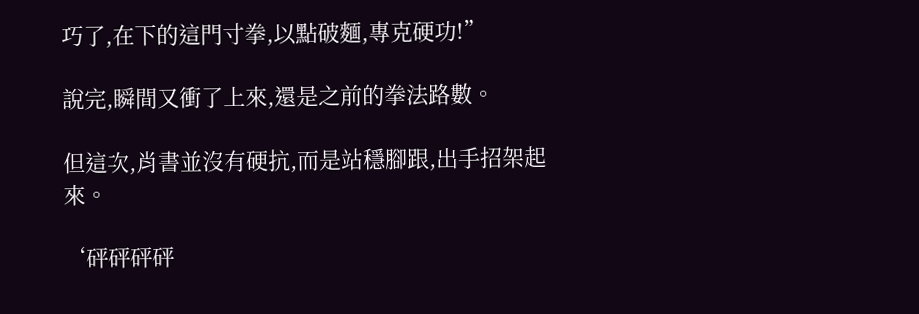巧了,在下的這門寸拳,以點破麵,專克硬功!”

說完,瞬間又衝了上來,還是之前的拳法路數。

但這次,肖書並沒有硬抗,而是站穩腳跟,出手招架起來。

‘砰砰砰砰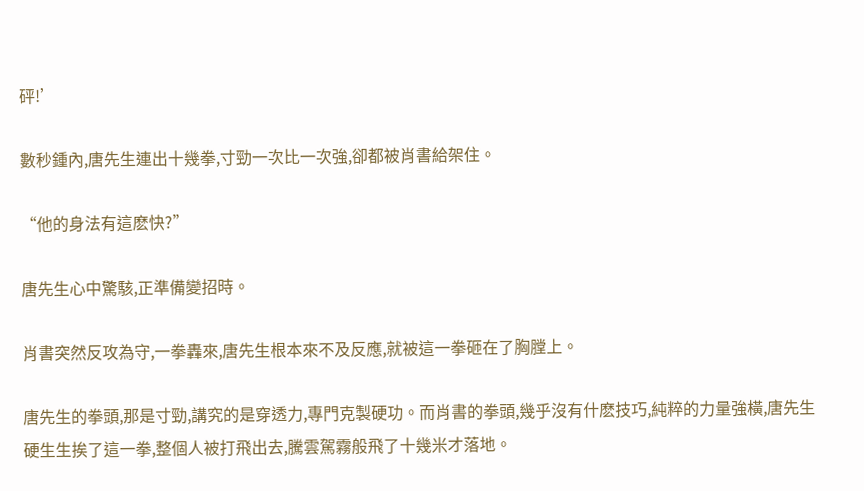砰!’

數秒鍾內,唐先生連出十幾拳,寸勁一次比一次強,卻都被肖書給架住。

“他的身法有這麽快?”

唐先生心中驚駭,正準備變招時。

肖書突然反攻為守,一拳轟來,唐先生根本來不及反應,就被這一拳砸在了胸膛上。

唐先生的拳頭,那是寸勁,講究的是穿透力,專門克製硬功。而肖書的拳頭,幾乎沒有什麽技巧,純粹的力量強橫,唐先生硬生生挨了這一拳,整個人被打飛出去,騰雲駕霧般飛了十幾米才落地。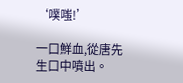‘噗嗤!’

一口鮮血,從唐先生口中噴出。